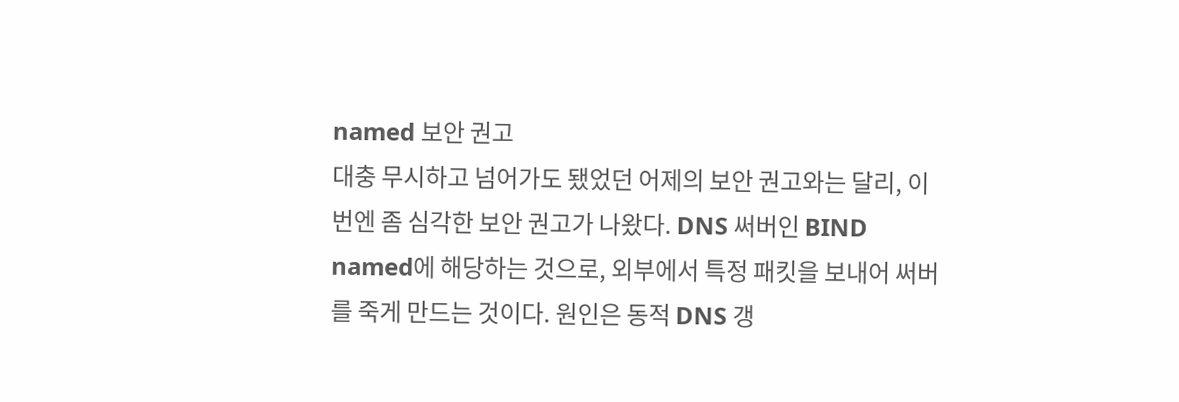named 보안 권고
대충 무시하고 넘어가도 됐었던 어제의 보안 권고와는 달리, 이번엔 좀 심각한 보안 권고가 나왔다. DNS 써버인 BIND named에 해당하는 것으로, 외부에서 특정 패킷을 보내어 써버를 죽게 만드는 것이다. 원인은 동적 DNS 갱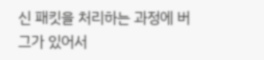신 패킷을 처리하는 과정에 버그가 있어서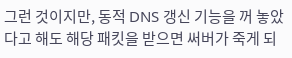그런 것이지만, 동적 DNS 갱신 기능을 꺼 놓았다고 해도 해당 패킷을 받으면 써버가 죽게 되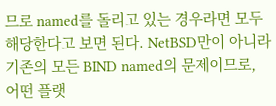므로 named를 돌리고 있는 경우라면 모두 해당한다고 보면 된다. NetBSD만이 아니라 기존의 모든 BIND named의 문제이므로, 어떤 플랫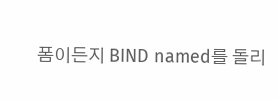폼이든지 BIND named를 돌리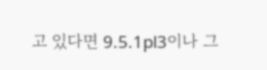고 있다면 9.5.1pl3이나 그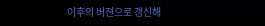이후의 버젼으로 갱신해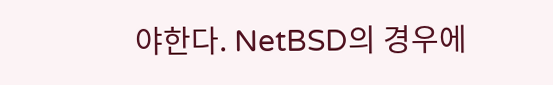야한다. NetBSD의 경우에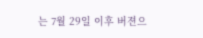는 7월 29일 이후 버젼으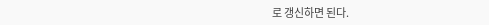로 갱신하면 된다.